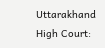Uttarakhand High Court: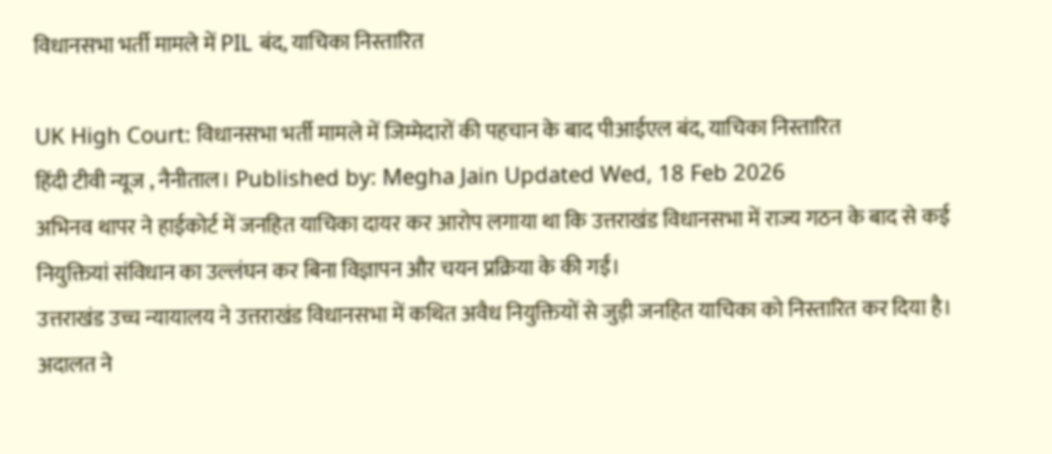विधानसभा भर्ती मामले में PIL बंद, याचिका निस्तारित

UK High Court: विधानसभा भर्ती मामले में जिम्मेदारों की पहचान के बाद पीआईएल बंद, याचिका निस्तारित
हिंदी टीवी न्यूज , नैनीताल। Published by: Megha Jain Updated Wed, 18 Feb 2026
अभिनव थापर ने हाईकोर्ट में जनहित याचिका दायर कर आरोप लगाया था कि उत्तराखंड विधानसभा में राज्य गठन के बाद से कई नियुक्तियां संविधान का उल्लंघन कर बिना विज्ञापन और चयन प्रक्रिया के की गईं।
उत्तराखंड उच्च न्यायालय ने उत्तराखंड विधानसभा में कथित अवैध नियुक्तियों से जुड़ी जनहित याचिका को निस्तारित कर दिया है। अदालत ने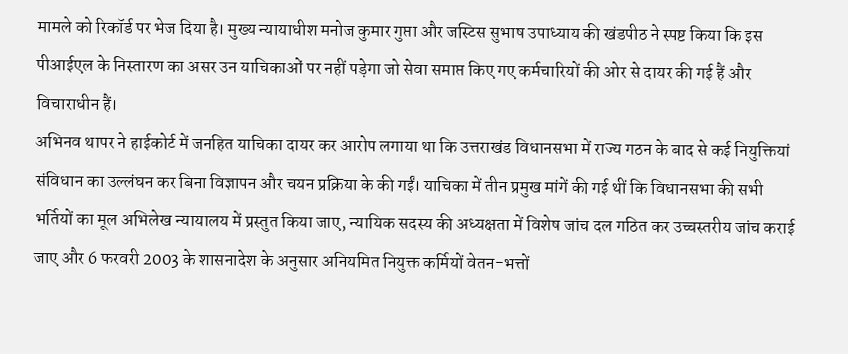मामले को रिकॉर्ड पर भेज दिया है। मुख्य न्यायाधीश मनोज कुमार गुप्ता और जस्टिस सुभाष उपाध्याय की खंडपीठ ने स्पष्ट किया कि इस पीआईएल के निस्तारण का असर उन याचिकाओं पर नहीं पड़ेगा जो सेवा समाप्त किए गए कर्मचारियों की ओर से दायर की गई हैं और विचाराधीन हैं।
अभिनव थापर ने हाईकोर्ट में जनहित याचिका दायर कर आरोप लगाया था कि उत्तराखंड विधानसभा में राज्य गठन के बाद से कई नियुक्तियां संविधान का उल्लंघन कर बिना विज्ञापन और चयन प्रक्रिया के की गईं। याचिका में तीन प्रमुख मांगें की गई थीं कि विधानसभा की सभी भर्तियों का मूल अभिलेख न्यायालय में प्रस्तुत किया जाए, न्यायिक सदस्य की अध्यक्षता में विशेष जांच दल गठित कर उच्चस्तरीय जांच कराई जाए और 6 फरवरी 2003 के शासनादेश के अनुसार अनियमित नियुक्त कर्मियों वेतन-भत्तों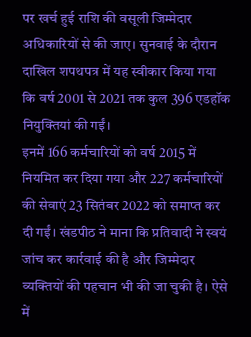पर खर्च हुई राशि की वसूली जिम्मेदार अधिकारियों से की जाए। सुनवाई के दौरान दाखिल शपथपत्र में यह स्वीकार किया गया कि वर्ष 2001 से 2021 तक कुल 396 एडहॉक नियुक्तियां की गईं।
इनमें 166 कर्मचारियों को वर्ष 2015 में नियमित कर दिया गया और 227 कर्मचारियों की सेवाएं 23 सितंबर 2022 को समाप्त कर दी गईं। खंडपीठ ने माना कि प्रतिवादी ने स्वयं जांच कर कार्रवाई की है और जिम्मेदार व्यक्तियों की पहचान भी की जा चुकी है। ऐसे में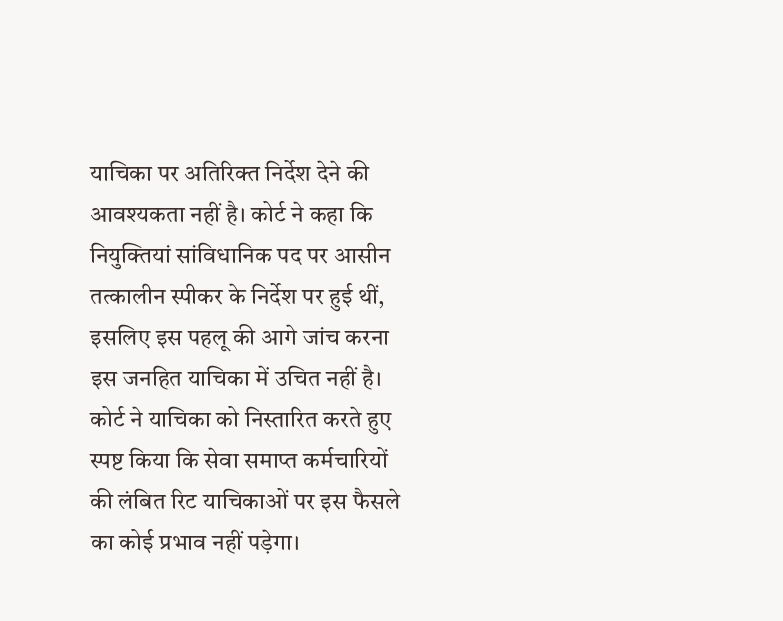याचिका पर अतिरिक्त निर्देश देने की आवश्यकता नहीं है। कोर्ट ने कहा कि नियुक्तियां सांविधानिक पद पर आसीन तत्कालीन स्पीकर के निर्देश पर हुई थीं, इसलिए इस पहलू की आगे जांच करना इस जनहित याचिका में उचित नहीं है। कोर्ट ने याचिका को निस्तारित करते हुए स्पष्ट किया कि सेवा समाप्त कर्मचारियों की लंबित रिट याचिकाओं पर इस फैसले का कोई प्रभाव नहीं पड़ेगा।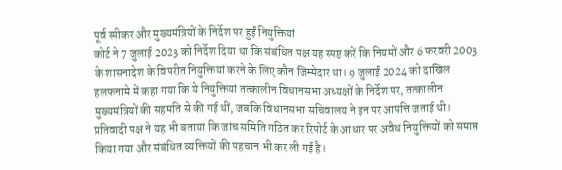पूर्व स्पीकर और मुख्यमंत्रियों के निर्देश पर हुईं नियुक्तियां
कोर्ट ने 7 जुलाई 2023 को निर्देश दिया था कि संबंधित पक्ष यह स्पष्ट करें कि नियमों और 6 फरवरी 2003 के शासनादेश के विपरीत नियुक्तियां करने के लिए कौन जिम्मेदार था। 9 जुलाई 2024 को दाखिल हलफनामे में कहा गया कि ये नियुक्तियां तत्कालीन विधानसभा अध्यक्षों के निर्देश पर, तत्कालीन मुख्यमंत्रियों की सहमति से की गई थीं, जबकि विधानसभा सचिवालय ने इन पर आपत्ति जताई थी। प्रतिवादी पक्ष ने यह भी बताया कि जांच समिति गठित कर रिपोर्ट के आधार पर अवैध नियुक्तियों को समाप्त किया गया और संबंधित व्यक्तियों की पहचान भी कर ली गई है।